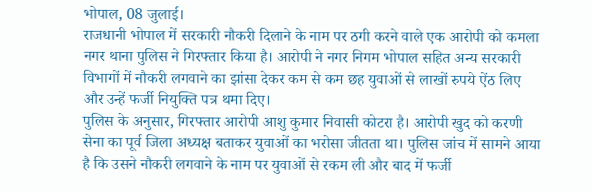भोपाल, 08 जुलाई।
राजधानी भोपाल में सरकारी नौकरी दिलाने के नाम पर ठगी करने वाले एक आरोपी को कमला नगर थाना पुलिस ने गिरफ्तार किया है। आरोपी ने नगर निगम भोपाल सहित अन्य सरकारी विभागों में नौकरी लगवाने का झांसा देकर कम से कम छह युवाओं से लाखों रुपये ऐंठ लिए और उन्हें फर्जी नियुक्ति पत्र थमा दिए।
पुलिस के अनुसार, गिरफ्तार आरोपी आशु कुमार निवासी कोटरा है। आरोपी खुद को करणी सेना का पूर्व जिला अध्यक्ष बताकर युवाओं का भरोसा जीतता था। पुलिस जांच में सामने आया है कि उसने नौकरी लगवाने के नाम पर युवाओं से रकम ली और बाद में फर्जी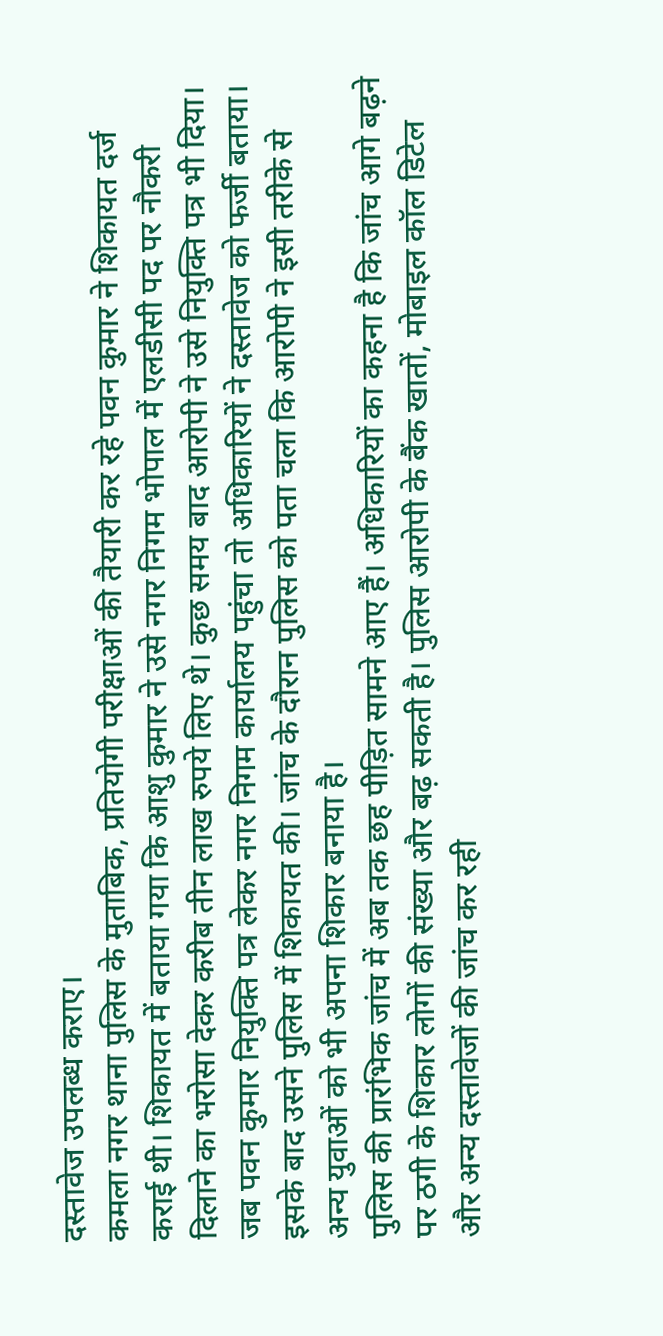दस्तावेज उपलब्ध कराए।
कमला नगर थाना पुलिस के मुताबिक, प्रतियोगी परीक्षाओं की तैयारी कर रहे पवन कुमार ने शिकायत दर्ज कराई थी। शिकायत में बताया गया कि आशु कुमार ने उसे नगर निगम भोपाल में एलडीसी पद पर नौकरी दिलाने का भरोसा देकर करीब तीन लाख रुपये लिए थे। कुछ समय बाद आरोपी ने उसे नियुक्ति पत्र भी दिया।
जब पवन कुमार नियुक्ति पत्र लेकर नगर निगम कार्यालय पहुंचा तो अधिकारियों ने दस्तावेज को फर्जी बताया। इसके बाद उसने पुलिस में शिकायत की। जांच के दौरान पुलिस को पता चला कि आरोपी ने इसी तरीके से अन्य युवाओं को भी अपना शिकार बनाया है।
पुलिस की प्रारंभिक जांच में अब तक छह पीड़ित सामने आए हैं। अधिकारियों का कहना है कि जांच आगे बढ़ने पर ठगी के शिकार लोगों की संख्या और बढ़ सकती है। पुलिस आरोपी के बैंक खातों, मोबाइल कॉल डिटेल और अन्य दस्तावेजों की जांच कर रही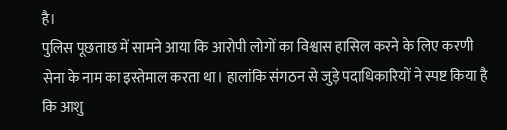है।
पुलिस पूछताछ में सामने आया कि आरोपी लोगों का विश्वास हासिल करने के लिए करणी सेना के नाम का इस्तेमाल करता था। हालांकि संगठन से जुड़े पदाधिकारियों ने स्पष्ट किया है कि आशु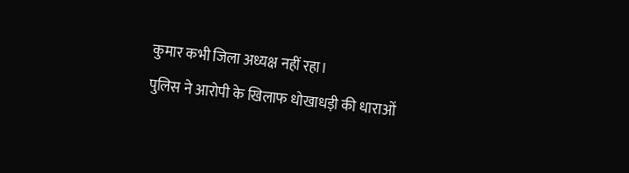कुमार कभी जिला अध्यक्ष नहीं रहा।
पुलिस ने आरोपी के खिलाफ धोखाधड़ी की धाराओं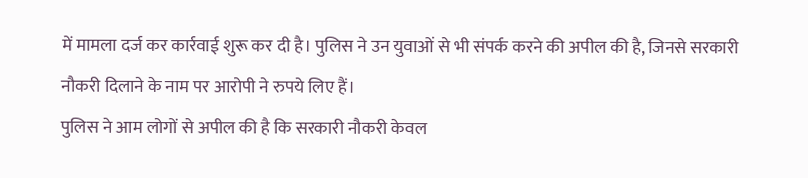में मामला दर्ज कर कार्रवाई शुरू कर दी है। पुलिस ने उन युवाओं से भी संपर्क करने की अपील की है, जिनसे सरकारी नौकरी दिलाने के नाम पर आरोपी ने रुपये लिए हैं।
पुलिस ने आम लोगों से अपील की है कि सरकारी नौकरी केवल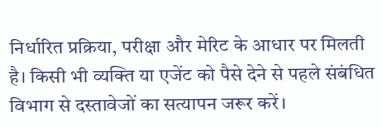निर्धारित प्रक्रिया, परीक्षा और मेरिट के आधार पर मिलती है। किसी भी व्यक्ति या एजेंट को पैसे देने से पहले संबंधित विभाग से दस्तावेजों का सत्यापन जरूर करें।